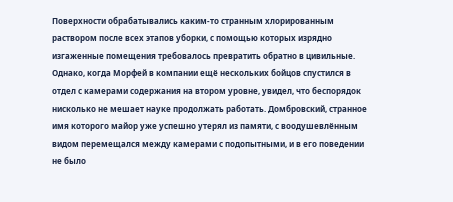Поверхности обрабатывались каким-то странным хлорированным раствором после всех этапов уборки, с помощью которых изрядно изгаженные помещения требовалось превратить обратно в цивильные. Однако, когда Морфей в компании ещё нескольких бойцов спустился в отдел с камерами содержания на втором уровне, увидел, что беспорядок нисколько не мешает науке продолжать работать. Домбровский, странное имя которого майор уже успешно утерял из памяти, с воодушевлённым видом перемещался между камерами с подопытными, и в его поведении не было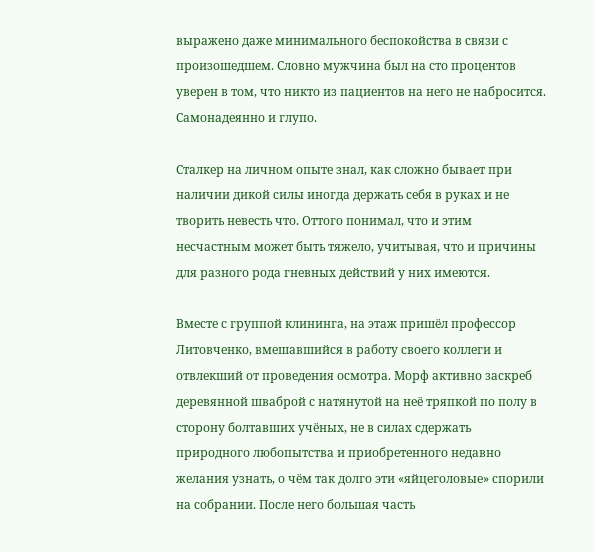выражено даже минимального беспокойства в связи с произошедшем. Словно мужчина был на сто процентов уверен в том, что никто из пациентов на него не набросится. Самонадеянно и глупо.

Сталкер на личном опыте знал, как сложно бывает при наличии дикой силы иногда держать себя в руках и не творить невесть что. Оттого понимал, что и этим несчастным может быть тяжело, учитывая, что и причины для разного рода гневных действий у них имеются.

Вместе с группой клининга, на этаж пришёл профессор Литовченко, вмешавшийся в работу своего коллеги и отвлекший от проведения осмотра. Морф активно заскреб деревянной шваброй с натянутой на неё тряпкой по полу в сторону болтавших учёных, не в силах сдержать природного любопытства и приобретенного недавно желания узнать, о чём так долго эти «яйцеголовые» спорили на собрании. После него большая часть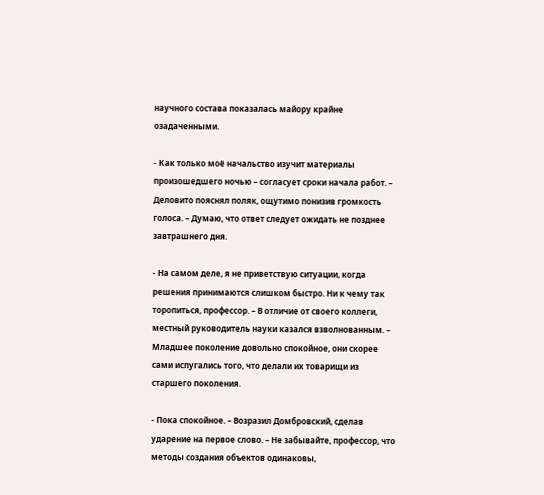научного состава показалась майору крайне озадаченными.

- Как только моё начальство изучит материалы произошедшего ночью – согласует сроки начала работ. – Деловито пояснял поляк, ощутимо понизив громкость голоса. – Думаю, что ответ следует ожидать не позднее завтрашнего дня.

- На самом деле, я не приветствую ситуации, когда решения принимаются слишком быстро. Ни к чему так торопиться, профессор. – В отличие от своего коллеги, местный руководитель науки казался взволнованным. – Младшее поколение довольно спокойное, они скорее сами испугались того, что делали их товарищи из старшего поколения.

- Пока спокойное. – Возразил Домбровский, сделав ударение на первое слово. – Не забывайте, профессор, что методы создания объектов одинаковы,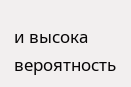и высока вероятность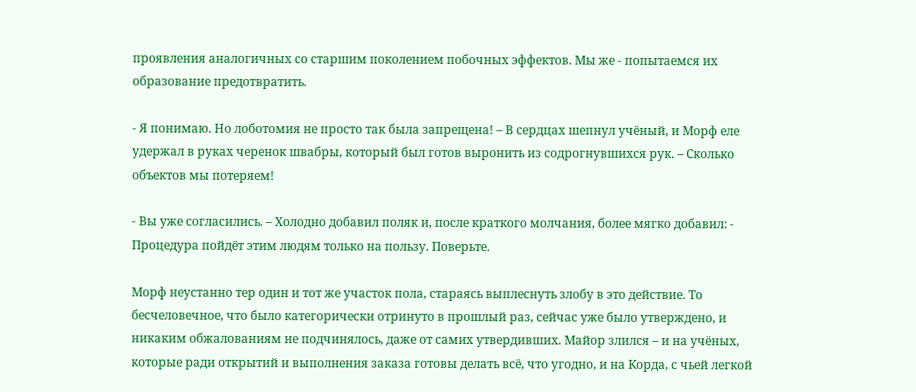проявления аналогичных со старшим поколением побочных эффектов. Мы же - попытаемся их образование предотвратить.

- Я понимаю. Но лоботомия не просто так была запрещена! – В сердцах шепнул учёный, и Морф еле удержал в руках черенок швабры, который был готов выронить из содрогнувшихся рук. – Сколько объектов мы потеряем!

- Вы уже согласились. – Холодно добавил поляк и, после краткого молчания, более мягко добавил: - Процедура пойдёт этим людям только на пользу. Поверьте.

Морф неустанно тер один и тот же участок пола, стараясь выплеснуть злобу в это действие. То бесчеловечное, что было категорически отринуто в прошлый раз, сейчас уже было утверждено, и никаким обжалованиям не подчинялось, даже от самих утвердивших. Майор злился – и на учёных, которые ради открытий и выполнения заказа готовы делать всё, что угодно, и на Корда, с чьей легкой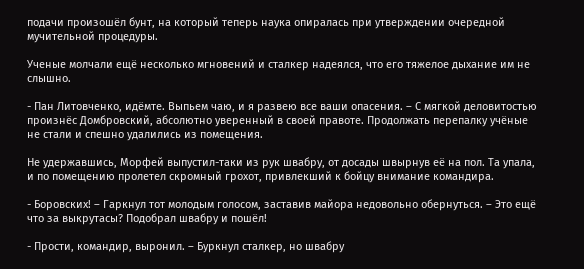подачи произошёл бунт, на который теперь наука опиралась при утверждении очередной мучительной процедуры.

Ученые молчали ещё несколько мгновений и сталкер надеялся, что его тяжелое дыхание им не слышно.

- Пан Литовченко, идёмте. Выпьем чаю, и я развею все ваши опасения. – С мягкой деловитостью произнёс Домбровский, абсолютно уверенный в своей правоте. Продолжать перепалку учёные не стали и спешно удалились из помещения.

Не удержавшись, Морфей выпустил-таки из рук швабру, от досады швырнув её на пол. Та упала, и по помещению пролетел скромный грохот, привлекший к бойцу внимание командира.

- Боровских! – Гаркнул тот молодым голосом, заставив майора недовольно обернуться. – Это ещё что за выкрутасы? Подобрал швабру и пошёл!

- Прости, командир, выронил. – Буркнул сталкер, но швабру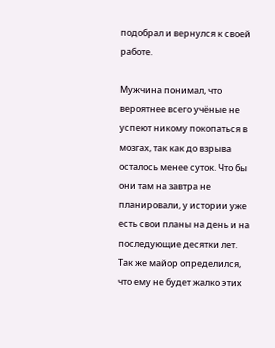подобрал и вернулся к своей работе.

Мужчина понимал, что вероятнее всего учёные не успеют никому покопаться в мозгах, так как до взрыва осталось менее суток. Что бы они там на завтра не планировали, у истории уже есть свои планы на день и на последующие десятки лет. Так же майор определился, что ему не будет жалко этих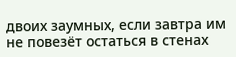двоих заумных, если завтра им не повезёт остаться в стенах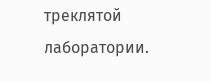треклятой лаборатории.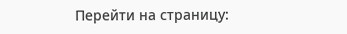Перейти на страницу: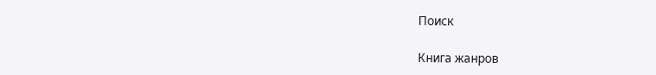Поиск

Книга жанров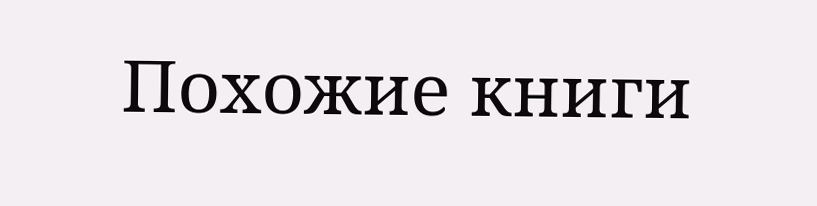Похожие книги